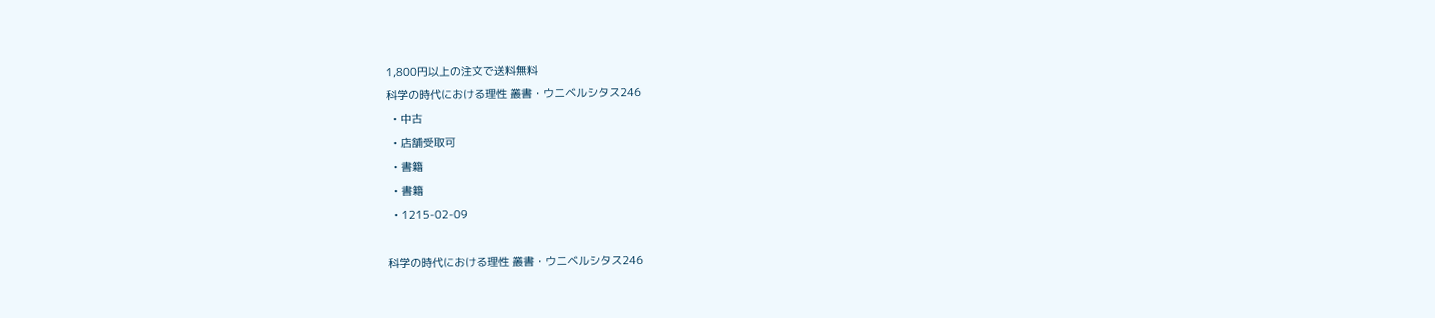1,800円以上の注文で送料無料
科学の時代における理性 叢書・ウニベルシタス246
  • 中古
  • 店舗受取可
  • 書籍
  • 書籍
  • 1215-02-09

科学の時代における理性 叢書・ウニベルシタス246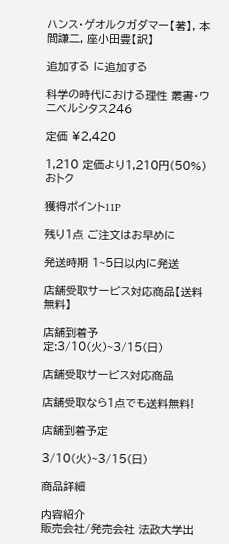ハンス・ゲオルクガダマー【著】, 本間謙二, 座小田豊【訳】

追加する に追加する

科学の時代における理性 叢書・ウニベルシタス246

定価 ¥2,420

1,210 定価より1,210円(50%)おトク

獲得ポイント11P

残り1点 ご注文はお早めに

発送時期 1~5日以内に発送

店舗受取サービス対応商品【送料無料】

店舗到着予定:3/10(火)~3/15(日)

店舗受取サービス対応商品

店舗受取なら1点でも送料無料!

店舗到着予定

3/10(火)~3/15(日)

商品詳細

内容紹介
販売会社/発売会社 法政大学出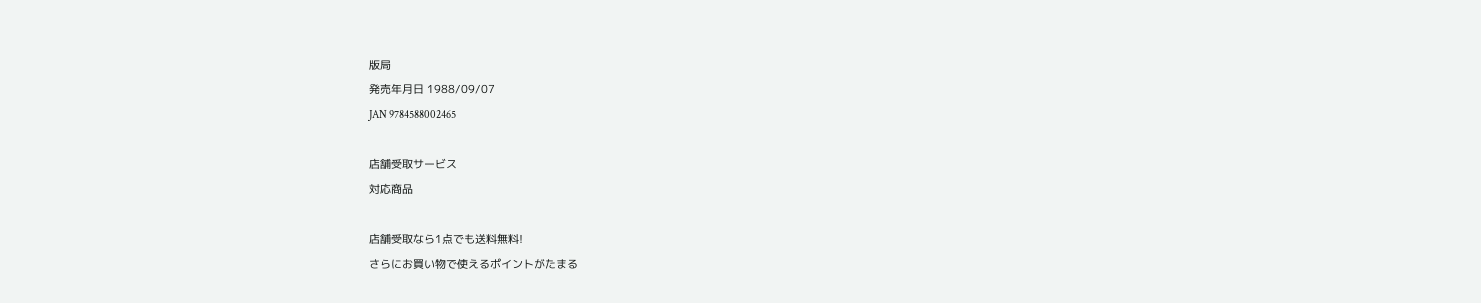版局
発売年月日 1988/09/07
JAN 9784588002465

店舗受取サービス
対応商品

店舗受取なら1点でも送料無料!
さらにお買い物で使えるポイントがたまる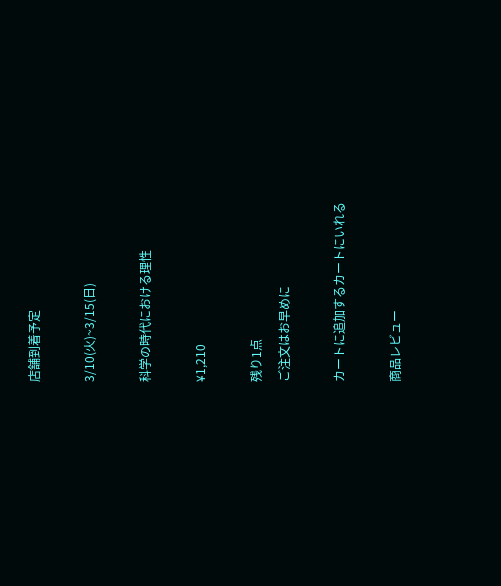店舗到着予定

3/10(火)~3/15(日)

科学の時代における理性

¥1,210

残り1点
ご注文はお早めに

カートに追加するカートにいれる

商品レビュー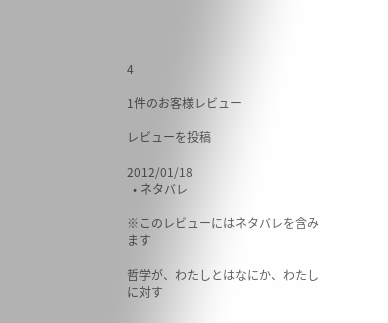4

1件のお客様レビュー

レビューを投稿

2012/01/18
  • ネタバレ

※このレビューにはネタバレを含みます

哲学が、わたしとはなにか、わたしに対す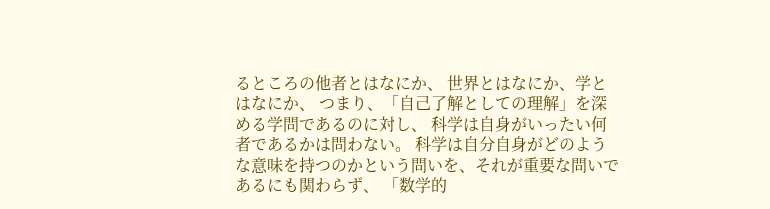るところの他者とはなにか、 世界とはなにか、学とはなにか、 つまり、「自己了解としての理解」を深める学問であるのに対し、 科学は自身がいったい何者であるかは問わない。 科学は自分自身がどのような意味を持つのかという問いを、それが重要な問いであるにも関わらず、 「数学的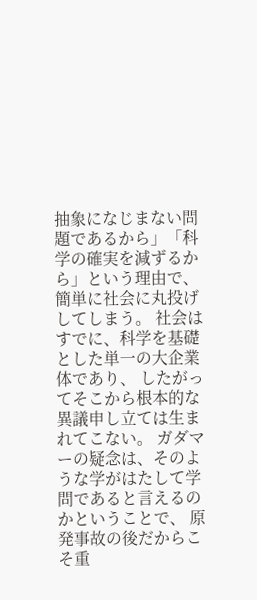抽象になじまない問題であるから」「科学の確実を減ずるから」という理由で、 簡単に社会に丸投げしてしまう。 社会はすでに、科学を基礎とした単一の大企業体であり、 したがってそこから根本的な異議申し立ては生まれてこない。 ガダマーの疑念は、そのような学がはたして学問であると言えるのかということで、 原発事故の後だからこそ重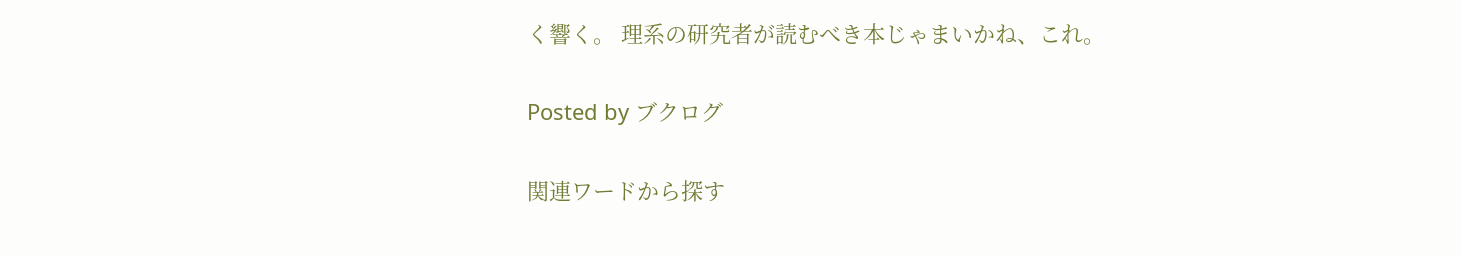く響く。 理系の研究者が読むべき本じゃまいかね、これ。

Posted by ブクログ

関連ワードから探す